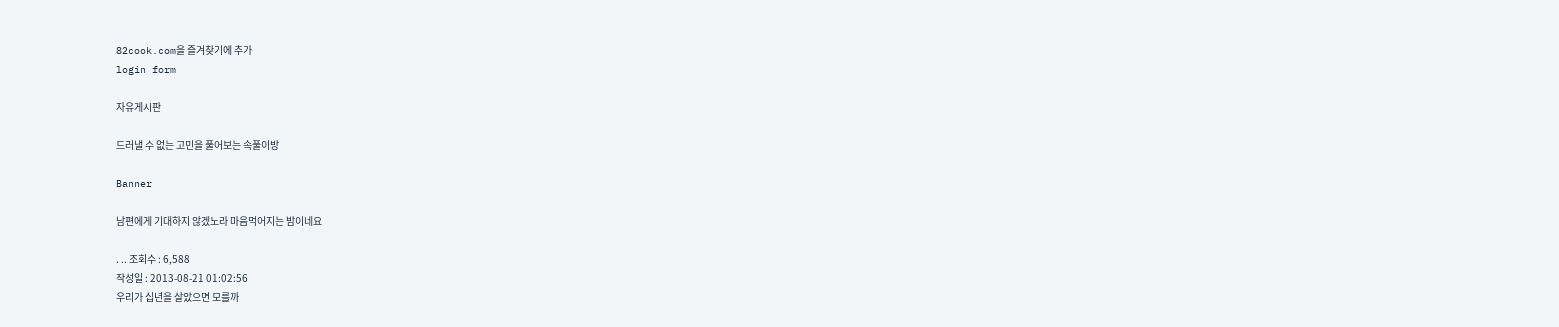82cook.com을 즐겨찾기에 추가
login form

자유게시판

드러낼 수 없는 고민을 풀어보는 속풀이방

Banner

남편에게 기대하지 않겠노라 마음먹어지는 밤이네요

. .. 조회수 : 6,588
작성일 : 2013-08-21 01:02:56
우리가 십년을 살았으면 모를까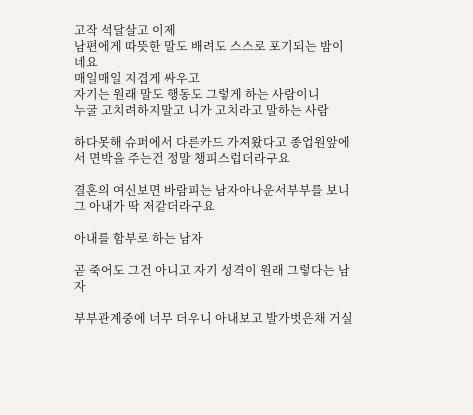고작 석달살고 이제
남편에게 따뜻한 말도 배려도 스스로 포기되는 밤이네요
매일매일 지겹게 싸우고
자기는 원래 말도 행동도 그렇게 하는 사람이니
누굴 고치려하지말고 니가 고치라고 말하는 사람

하다못해 슈퍼에서 다른카드 가져왔다고 종업원앞에서 면박을 주는건 정말 챙피스럽더라구요

결혼의 여신보면 바람피는 남자아나운서부부를 보니 그 아내가 딱 저같더라구요

아내를 함부로 하는 남자

곧 죽어도 그건 아니고 자기 성격이 원래 그렇다는 남자

부부관계중에 너무 더우니 아내보고 발가벗은채 거실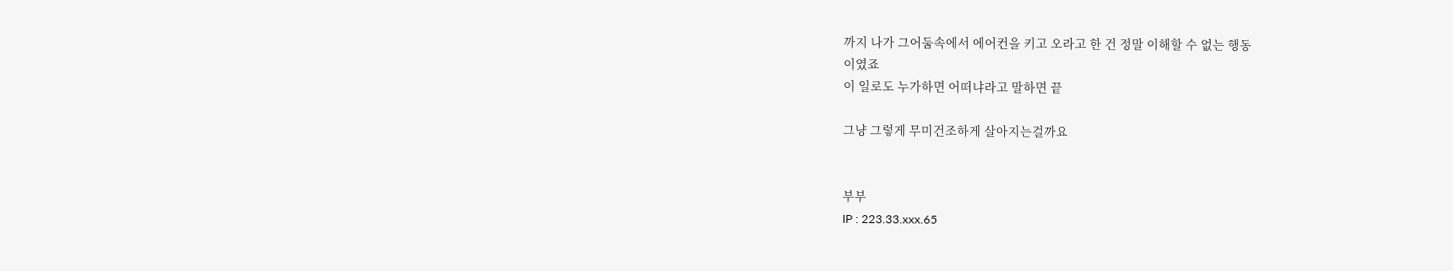까지 나가 그어둠속에서 에어컨을 키고 오라고 한 건 정말 이해할 수 없는 행동
이였죠
이 일로도 누가하면 어떠냐라고 말하면 끝

그냥 그렇게 무미건조하게 살아지는걸까요


부부
IP : 223.33.xxx.65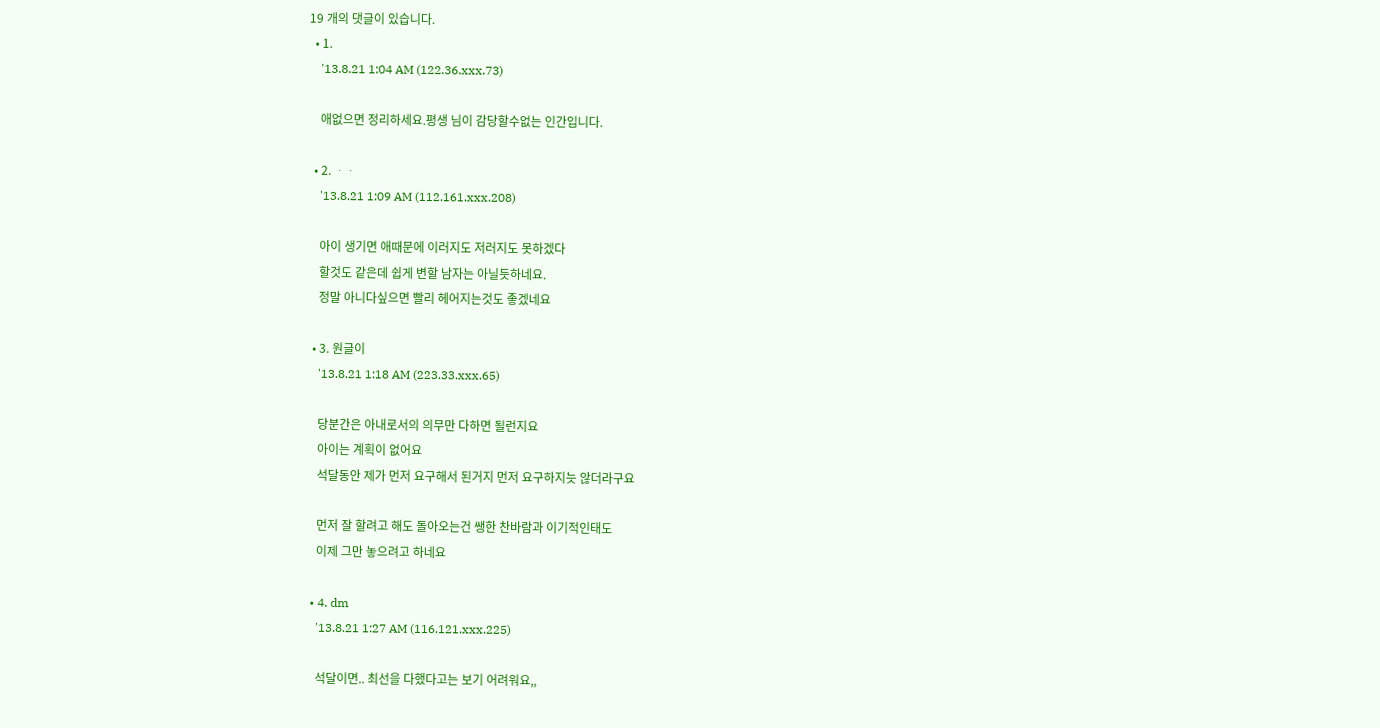19 개의 댓글이 있습니다.
  • 1.
    '13.8.21 1:04 AM (122.36.xxx.73)

    애없으면 정리하세요.평생 님이 감당할수없는 인간입니다.

  • 2. ᆞᆞ
    '13.8.21 1:09 AM (112.161.xxx.208)

    아이 생기면 애때문에 이러지도 저러지도 못하겠다
    할것도 같은데 쉽게 변할 남자는 아닐듯하네요.
    정말 아니다싶으면 빨리 헤어지는것도 좋겠네요

  • 3. 원글이
    '13.8.21 1:18 AM (223.33.xxx.65)

    당분간은 아내로서의 의무만 다하면 될런지요
    아이는 계획이 없어요
    석달동안 제가 먼저 요구해서 된거지 먼저 요구하지늣 않더라구요

    먼저 잘 할려고 해도 돌아오는건 쌩한 찬바람과 이기적인태도
    이제 그만 놓으려고 하네요

  • 4. dm
    '13.8.21 1:27 AM (116.121.xxx.225)

    석달이면.. 최선을 다했다고는 보기 어려워요,,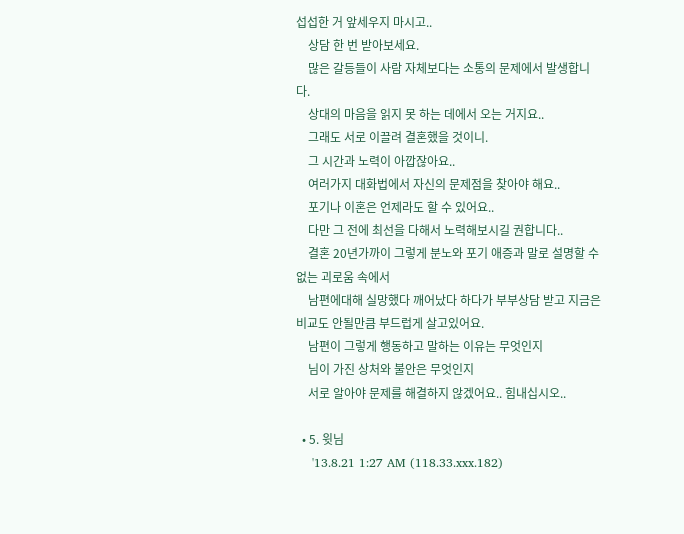섭섭한 거 앞세우지 마시고..
    상담 한 번 받아보세요.
    많은 갈등들이 사람 자체보다는 소통의 문제에서 발생합니다.
    상대의 마음을 읽지 못 하는 데에서 오는 거지요..
    그래도 서로 이끌려 결혼했을 것이니.
    그 시간과 노력이 아깝잖아요..
    여러가지 대화법에서 자신의 문제점을 찾아야 해요..
    포기나 이혼은 언제라도 할 수 있어요..
    다만 그 전에 최선을 다해서 노력해보시길 권합니다..
    결혼 20년가까이 그렇게 분노와 포기 애증과 말로 설명할 수 없는 괴로움 속에서
    남편에대해 실망했다 깨어났다 하다가 부부상담 받고 지금은 비교도 안될만큼 부드럽게 살고있어요.
    남편이 그렇게 행동하고 말하는 이유는 무엇인지
    님이 가진 상처와 불안은 무엇인지
    서로 알아야 문제를 해결하지 않겠어요.. 힘내십시오..

  • 5. 윗님
    '13.8.21 1:27 AM (118.33.xxx.182)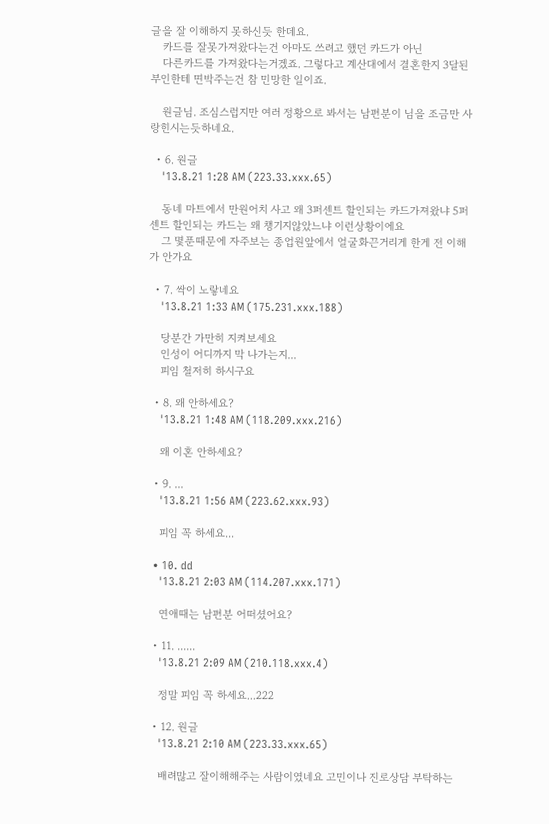글을 잘 이해하지 못하신듯 한데요.
    카드를 잘못가져왔다는건 아마도 쓰려고 했던 카드가 아닌
    다른카드를 가져왔다는거겠죠. 그렇다고 계산대에서 결혼한지 3달된 부인한테 면박주는건 참 민망한 일이죠.

    원글님. 조심스럽지만 여러 정황으로 봐서는 남편분이 님을 조금만 사랑힌시는듯하네요.

  • 6. 원글
    '13.8.21 1:28 AM (223.33.xxx.65)

    동네 마트에서 만원어치 사고 왜 3퍼센트 할인되는 카드가져왔냐 5퍼센트 할인되는 카드는 왜 챙기지않았느냐 이런상황이에요
    그 몇푼때문에 자주보는 종업원앞에서 얼굴화끈거리게 한게 전 이해가 안가요

  • 7. 싹이 노랗네요
    '13.8.21 1:33 AM (175.231.xxx.188)

    당분간 가만히 지켜보세요
    인성이 어디까지 막 나가는지...
    피임 철저히 하시구요

  • 8. 왜 안하세요?
    '13.8.21 1:48 AM (118.209.xxx.216)

    왜 이혼 안하세요?

  • 9. ...
    '13.8.21 1:56 AM (223.62.xxx.93)

    피임 꼭 하세요...

  • 10. dd
    '13.8.21 2:03 AM (114.207.xxx.171)

    연애때는 남편분 어떠셨어요?

  • 11. ......
    '13.8.21 2:09 AM (210.118.xxx.4)

    정말 피임 꼭 하세요...222

  • 12. 원글
    '13.8.21 2:10 AM (223.33.xxx.65)

    배려많고 잘이해해주는 사람이였네요 고민이나 진로상담 부탁하는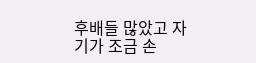후배들 많았고 자기가 조금 손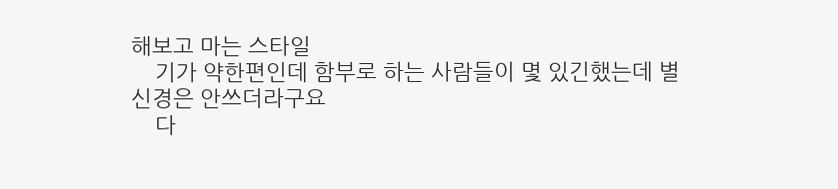해보고 마는 스타일
    기가 약한편인데 함부로 하는 사람들이 몇 있긴했는데 별 신경은 안쓰더라구요
    다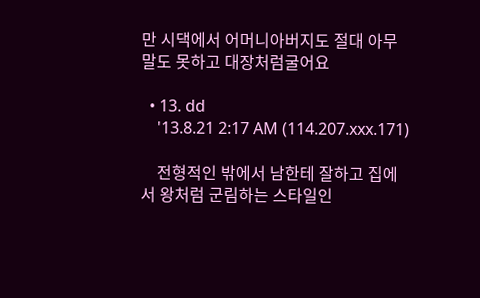만 시댁에서 어머니아버지도 절대 아무말도 못하고 대장처럼굴어요

  • 13. dd
    '13.8.21 2:17 AM (114.207.xxx.171)

    전형적인 밖에서 남한테 잘하고 집에서 왕처럼 군림하는 스타일인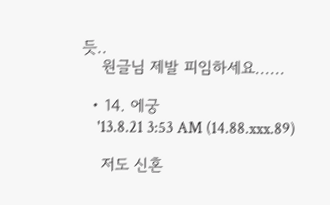듯..
    원글님 제발 피임하세요......

  • 14. 에궁
    '13.8.21 3:53 AM (14.88.xxx.89)

    저도 신혼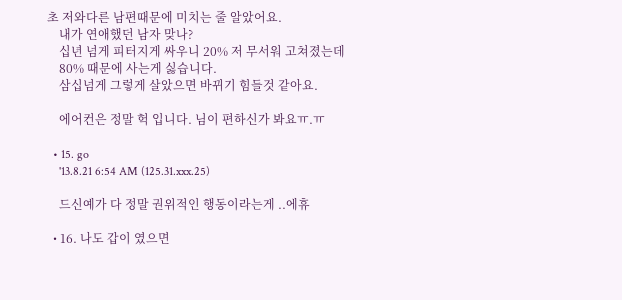초 저와다른 남편때문에 미치는 줄 알았어요.
    내가 연애했던 남자 맞나?
    십년 넘게 피터지게 싸우니 20% 저 무서워 고쳐졌는데
    80% 때문에 사는게 싫습니다.
    삼십넘게 그렇게 살았으면 바뀌기 힘들것 같아요.

    에어컨은 정말 헉 입니다. 님이 편하신가 봐요ㅠ.ㅠ

  • 15. go
    '13.8.21 6:54 AM (125.31.xxx.25)

    드신예가 다 정말 권위적인 행동이라는게 ..에휴

  • 16. 나도 갑이 였으면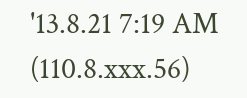'13.8.21 7:19 AM (110.8.xxx.56)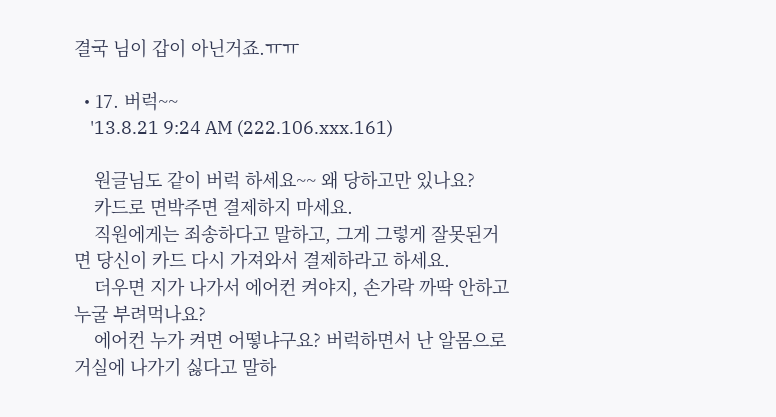결국 님이 갑이 아닌거죠.ㅠㅠ

  • 17. 버럭~~
    '13.8.21 9:24 AM (222.106.xxx.161)

    원글님도 같이 버럭 하세요~~ 왜 당하고만 있나요?
    카드로 면박주면 결제하지 마세요.
    직원에게는 죄송하다고 말하고, 그게 그렇게 잘못된거면 당신이 카드 다시 가져와서 결제하라고 하세요.
    더우면 지가 나가서 에어컨 켜야지, 손가락 까딱 안하고 누굴 부려먹나요?
    에어컨 누가 켜면 어떻냐구요? 버럭하면서 난 알몸으로 거실에 나가기 싫다고 말하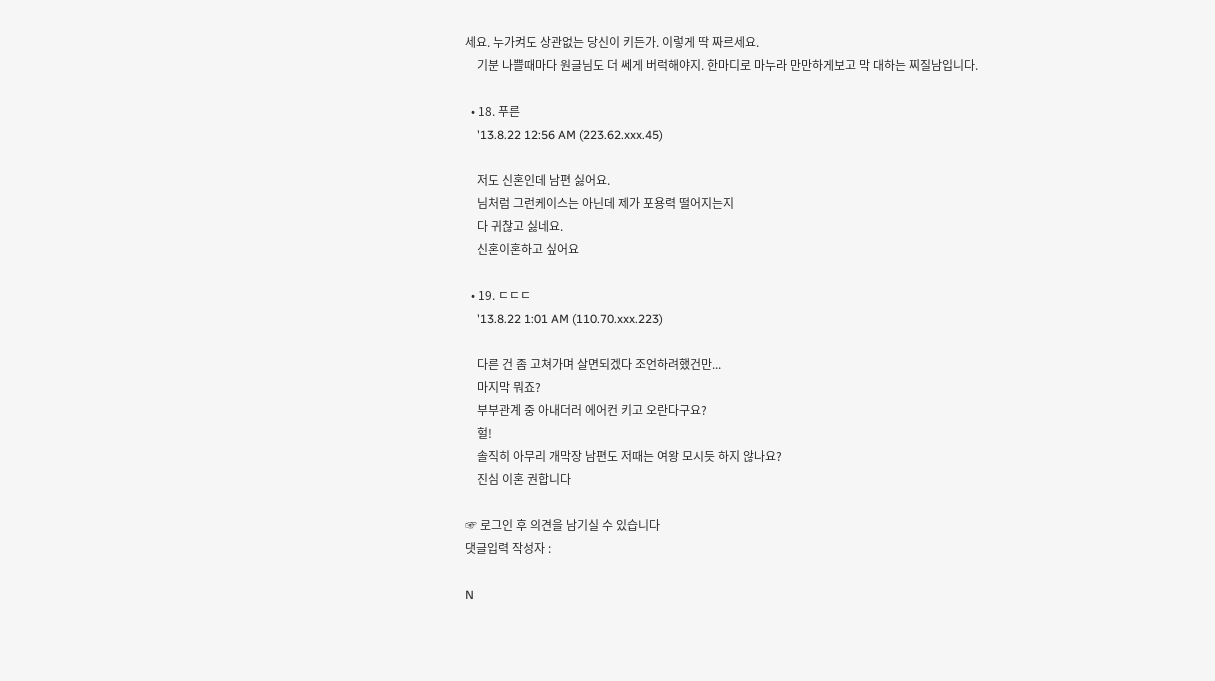세요. 누가켜도 상관없는 당신이 키든가. 이렇게 딱 짜르세요.
    기분 나쁠때마다 원글님도 더 쎄게 버럭해야지. 한마디로 마누라 만만하게보고 막 대하는 찌질남입니다.

  • 18. 푸른
    '13.8.22 12:56 AM (223.62.xxx.45)

    저도 신혼인데 남편 싫어요.
    님처럼 그런케이스는 아닌데 제가 포용력 떨어지는지
    다 귀찮고 싫네요.
    신혼이혼하고 싶어요

  • 19. ㄷㄷㄷ
    '13.8.22 1:01 AM (110.70.xxx.223)

    다른 건 좀 고쳐가며 살면되겠다 조언하려했건만...
    마지막 뭐죠?
    부부관계 중 아내더러 에어컨 키고 오란다구요?
    헐!
    솔직히 아무리 개막장 남편도 저때는 여왕 모시듯 하지 않나요?
    진심 이혼 권합니다

☞ 로그인 후 의견을 남기실 수 있습니다
댓글입력 작성자 :

N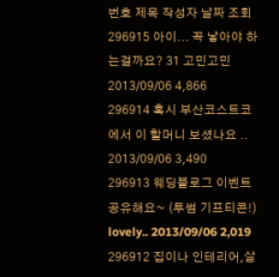번호 제목 작성자 날짜 조회
296915 아이... 꼭 낳아야 하는걸까요? 31 고민고민 2013/09/06 4,866
296914 혹시 부산코스트코에서 이 할머니 보셨나요 .. 2013/09/06 3,490
296913 웨딩블로그 이벤트 공유해요~ (투썸 기프티콘!) lovely.. 2013/09/06 2,019
296912 집이나 인테리어,살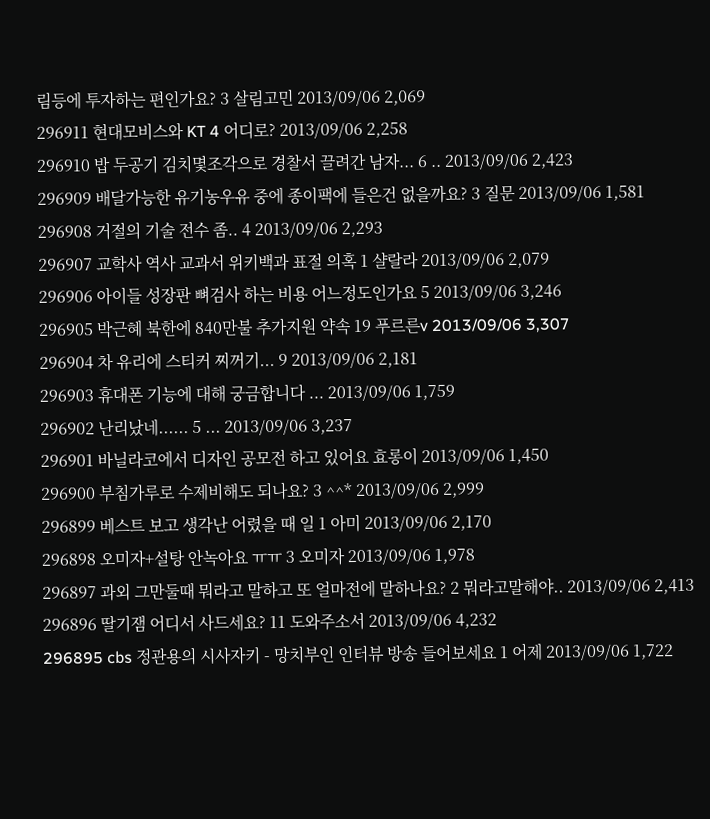림등에 투자하는 편인가요? 3 살림고민 2013/09/06 2,069
296911 현대모비스와 KT 4 어디로? 2013/09/06 2,258
296910 밥 두공기 김치몇조각으로 경찰서 끌려간 남자... 6 .. 2013/09/06 2,423
296909 배달가능한 유기농우유 중에 종이팩에 들은건 없을까요? 3 질문 2013/09/06 1,581
296908 거절의 기술 전수 좀.. 4 2013/09/06 2,293
296907 교학사 역사 교과서 위키백과 표절 의혹 1 샬랄라 2013/09/06 2,079
296906 아이들 성장판 뼈검사 하는 비용 어느정도인가요 5 2013/09/06 3,246
296905 박근혜 북한에 840만불 추가지원 약속 19 푸르른v 2013/09/06 3,307
296904 차 유리에 스티커 찌꺼기... 9 2013/09/06 2,181
296903 휴대폰 기능에 대해 궁금합니다 ... 2013/09/06 1,759
296902 난리났네...... 5 ... 2013/09/06 3,237
296901 바닐라코에서 디자인 공모전 하고 있어요 효롱이 2013/09/06 1,450
296900 부침가루로 수제비해도 되나요? 3 ^^* 2013/09/06 2,999
296899 베스트 보고 생각난 어렸을 때 일 1 아미 2013/09/06 2,170
296898 오미자+설탕 안녹아요 ㅠㅠ 3 오미자 2013/09/06 1,978
296897 과외 그만둘때 뭐라고 말하고 또 얼마전에 말하나요? 2 뭐라고말해야.. 2013/09/06 2,413
296896 딸기잼 어디서 사드세요? 11 도와주소서 2013/09/06 4,232
296895 cbs 정관용의 시사자키 - 망치부인 인터뷰 방송 들어보세요 1 어제 2013/09/06 1,722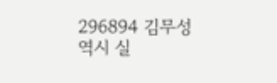296894 김무성 역시 실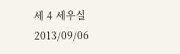세 4 세우실 2013/09/06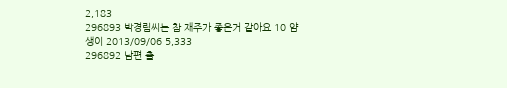2,183
296893 박경림씨는 참 재주가 좋은거 같아요 10 얌생이 2013/09/06 5,333
296892 남편 출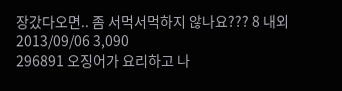장갔다오면.. 좀 서먹서먹하지 않나요??? 8 내외 2013/09/06 3,090
296891 오징어가 요리하고 나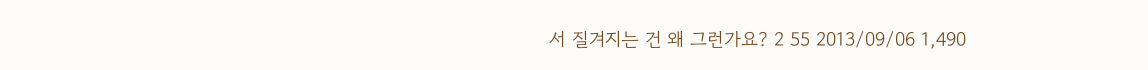서 질겨지는 건 왜 그런가요? 2 55 2013/09/06 1,490